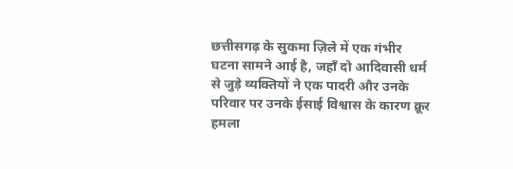छत्तीसगढ़ के सुकमा ज़िले में एक गंभीर घटना सामने आई है, जहाँ दो आदिवासी धर्म से जुड़े व्यक्तियों ने एक पादरी और उनके परिवार पर उनके ईसाई विश्वास के कारण क्रूर हमला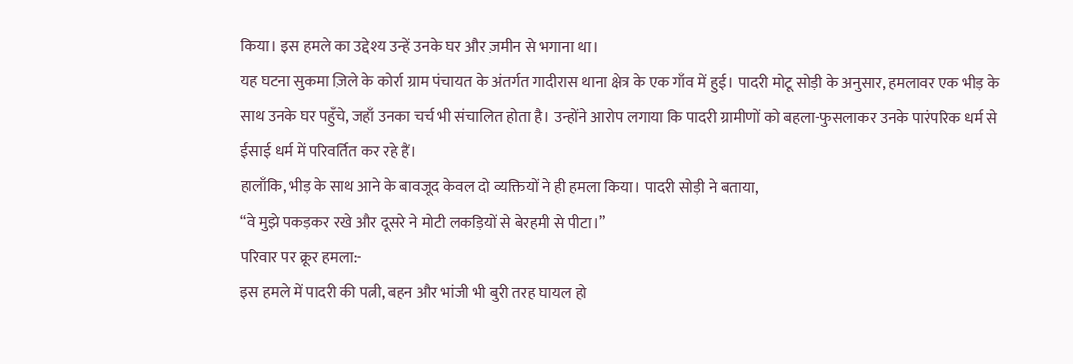किया। इस हमले का उद्देश्य उन्हें उनके घर और ज़मीन से भगाना था।
यह घटना सुकमा ज़िले के कोर्रा ग्राम पंचायत के अंतर्गत गादीरास थाना क्षेत्र के एक गाँव में हुई। पादरी मोटू सोड़ी के अनुसार, हमलावर एक भीड़ के साथ उनके घर पहुँचे, जहाँ उनका चर्च भी संचालित होता है। उन्होंने आरोप लगाया कि पादरी ग्रामीणों को बहला-फुसलाकर उनके पारंपरिक धर्म से ईसाई धर्म में परिवर्तित कर रहे हैं।
हालाँकि, भीड़ के साथ आने के बावजूद केवल दो व्यक्तियों ने ही हमला किया। पादरी सोड़ी ने बताया,
“वे मुझे पकड़कर रखे और दूसरे ने मोटी लकड़ियों से बेरहमी से पीटा।”
परिवार पर क्रूर हमला:-
इस हमले में पादरी की पत्नी, बहन और भांजी भी बुरी तरह घायल हो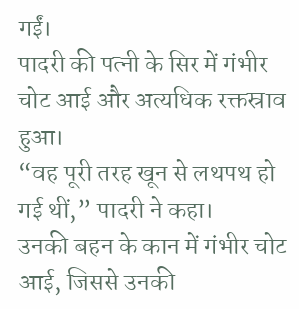गईं।
पादरी की पत्नी के सिर में गंभीर चोट आई और अत्यधिक रक्तस्राव हुआ।
“वह पूरी तरह खून से लथपथ हो गई थीं,” पादरी ने कहा।
उनकी बहन के कान में गंभीर चोट आई, जिससे उनकी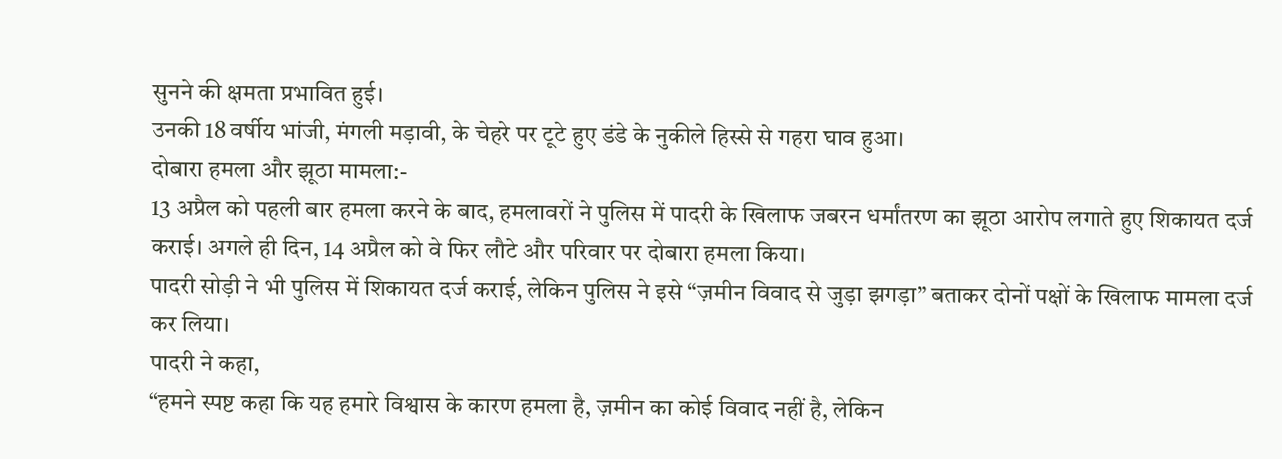सुनने की क्षमता प्रभावित हुई।
उनकी 18 वर्षीय भांजी, मंगली मड़ावी, के चेहरे पर टूटे हुए डंडे के नुकीले हिस्से से गहरा घाव हुआ।
दोबारा हमला और झूठा मामला:-
13 अप्रैल को पहली बार हमला करने के बाद, हमलावरों ने पुलिस में पादरी के खिलाफ जबरन धर्मांतरण का झूठा आरोप लगाते हुए शिकायत दर्ज कराई। अगले ही दिन, 14 अप्रैल को वे फिर लौटे और परिवार पर दोबारा हमला किया।
पादरी सोड़ी ने भी पुलिस में शिकायत दर्ज कराई, लेकिन पुलिस ने इसे “ज़मीन विवाद से जुड़ा झगड़ा” बताकर दोनों पक्षों के खिलाफ मामला दर्ज कर लिया।
पादरी ने कहा,
“हमने स्पष्ट कहा कि यह हमारे विश्वास के कारण हमला है, ज़मीन का कोई विवाद नहीं है, लेकिन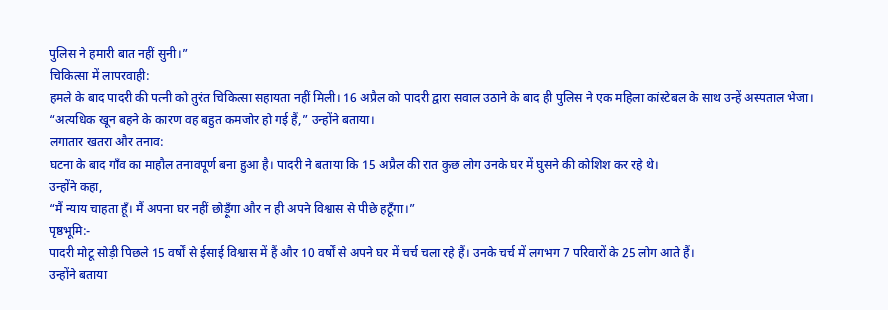पुलिस ने हमारी बात नहीं सुनी।”
चिकित्सा में लापरवाही:
हमले के बाद पादरी की पत्नी को तुरंत चिकित्सा सहायता नहीं मिली। 16 अप्रैल को पादरी द्वारा सवाल उठाने के बाद ही पुलिस ने एक महिला कांस्टेबल के साथ उन्हें अस्पताल भेजा।
“अत्यधिक खून बहने के कारण वह बहुत कमजोर हो गई हैं,” उन्होंने बताया।
लगातार खतरा और तनाव:
घटना के बाद गाँव का माहौल तनावपूर्ण बना हुआ है। पादरी ने बताया कि 15 अप्रैल की रात कुछ लोग उनके घर में घुसने की कोशिश कर रहे थे।
उन्होंने कहा,
“मैं न्याय चाहता हूँ। मैं अपना घर नहीं छोड़ूँगा और न ही अपने विश्वास से पीछे हटूँगा।”
पृष्ठभूमि:-
पादरी मोटू सोड़ी पिछले 15 वर्षों से ईसाई विश्वास में हैं और 10 वर्षों से अपने घर में चर्च चला रहे हैं। उनके चर्च में लगभग 7 परिवारों के 25 लोग आते हैं।
उन्होंने बताया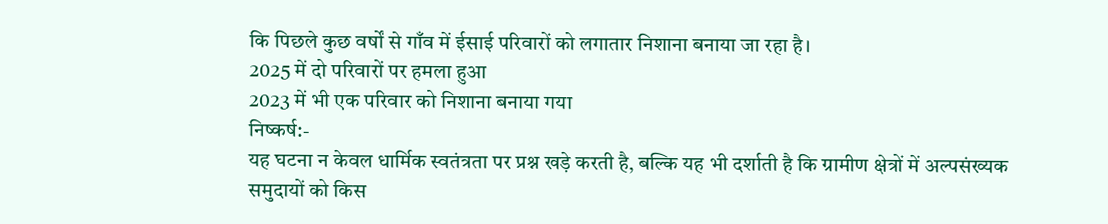कि पिछले कुछ वर्षों से गाँव में ईसाई परिवारों को लगातार निशाना बनाया जा रहा है।
2025 में दो परिवारों पर हमला हुआ
2023 में भी एक परिवार को निशाना बनाया गया
निष्कर्ष:-
यह घटना न केवल धार्मिक स्वतंत्रता पर प्रश्न खड़े करती है, बल्कि यह भी दर्शाती है कि ग्रामीण क्षेत्रों में अल्पसंख्यक समुदायों को किस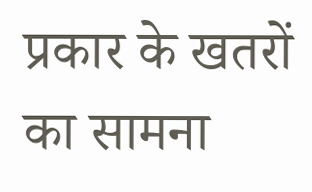प्रकार के खतरों का सामना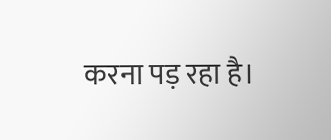करना पड़ रहा है।